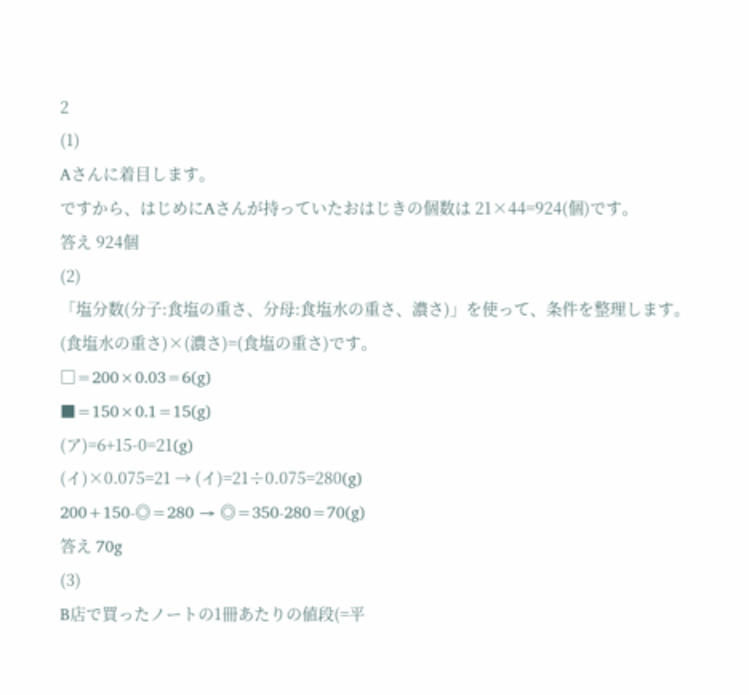2
(1)
Aさんに着目します。
ですから、はじめにAさんが持っていたおはじきの個数は 21×44=924(個)です。
答え 924個
(2)
「塩分数(分子:食塩の重さ、分母:食塩水の重さ、濃さ)」を使って、条件を整理します。
(食塩水の重さ)×(濃さ)=(食塩の重さ)です。
□=200×0.03=6(g)
■=150×0.1=15(g)
(ア)=6+15-0=21(g)
(イ)×0.075=21 → (イ)=21÷0.075=280(g)
200+150-◎=280 → ◎=350-280=70(g)
答え 70g
(3)
B店で買ったノートの1冊あたりの値段(=平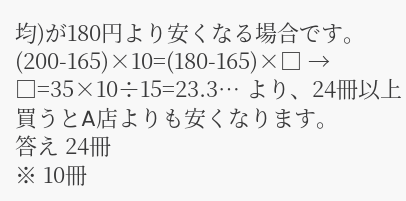均)が180円より安くなる場合です。
(200-165)×10=(180-165)×□ → □=35×10÷15=23.3… より、24冊以上買うとA店よりも安くなります。
答え 24冊
※ 10冊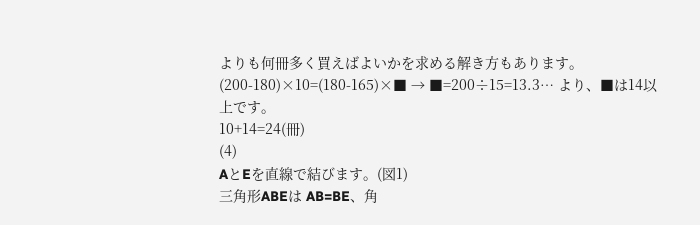よりも何冊多く買えばよいかを求める解き方もあります。
(200-180)×10=(180-165)×■ → ■=200÷15=13.3… より、■は14以上です。
10+14=24(冊)
(4)
AとEを直線で結びます。(図1)
三角形ABEは AB=BE、角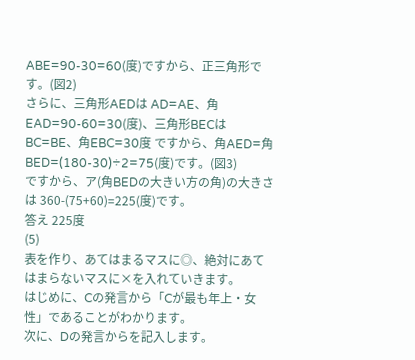ABE=90-30=60(度)ですから、正三角形です。(図2)
さらに、三角形AEDは AD=AE、角EAD=90-60=30(度)、三角形BECは BC=BE、角EBC=30度 ですから、角AED=角BED=(180-30)÷2=75(度)です。(図3)
ですから、ア(角BEDの大きい方の角)の大きさは 360-(75+60)=225(度)です。
答え 225度
(5)
表を作り、あてはまるマスに◎、絶対にあてはまらないマスに×を入れていきます。
はじめに、Cの発言から「Cが最も年上・女性」であることがわかります。
次に、Dの発言からを記入します。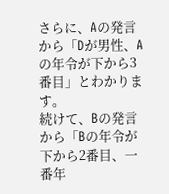さらに、Aの発言から「Dが男性、Aの年令が下から3番目」とわかります。
続けて、Bの発言から「Bの年令が下から2番目、一番年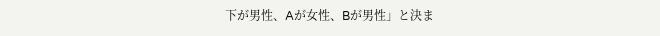下が男性、Aが女性、Bが男性」と決ま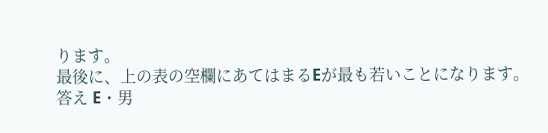ります。
最後に、上の表の空欄にあてはまるEが最も若いことになります。
答え E・男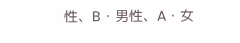性、B・男性、A・女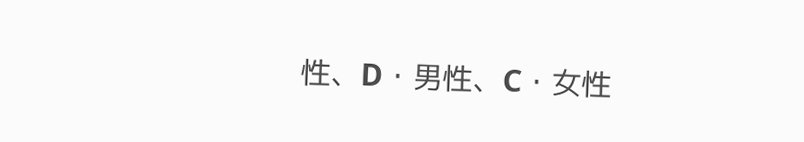性、D・男性、C・女性